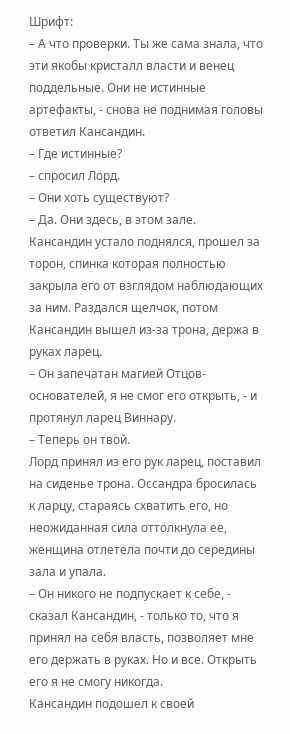Шрифт:
– А что проверки. Ты же сама знала, что эти якобы кристалл власти и венец поддельные. Они не истинные артефакты, - снова не поднимая головы ответил Кансандин.
– Где истинные?
– спросил Лорд.
– Они хоть существуют?
– Да. Они здесь, в этом зале.
Кансандин устало поднялся, прошел за торон, спинка которая полностью закрыла его от взглядом наблюдающих за ним. Раздался щелчок, потом Кансандин вышел из-за трона, держа в руках ларец.
– Он запечатан магией Отцов-основателей, я не смог его открыть, - и протянул ларец Виннару.
– Теперь он твой.
Лорд принял из его рук ларец, поставил на сиденье трона. Оссандра бросилась к ларцу, стараясь схватить его, но неожиданная сила оттолкнула ее, женщина отлетела почти до середины зала и упала.
– Он никого не подпускает к себе, - сказал Кансандин, - только то, что я принял на себя власть, позволяет мне его держать в руках. Но и все. Открыть его я не смогу никогда.
Кансандин подошел к своей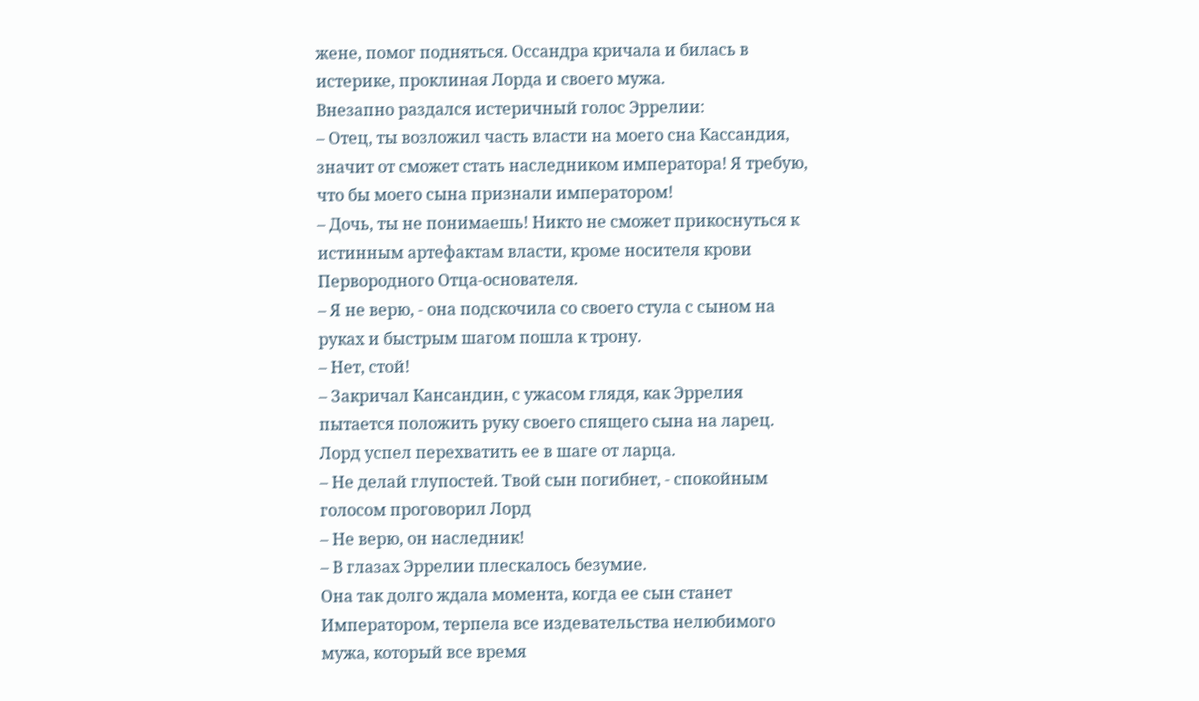жене, помог подняться. Оссандра кричала и билась в истерике, проклиная Лорда и своего мужа.
Внезапно раздался истеричный голос Эррелии:
– Отец, ты возложил часть власти на моего сна Кассандия, значит от сможет стать наследником императора! Я требую, что бы моего сына признали императором!
– Дочь, ты не понимаешь! Никто не сможет прикоснуться к истинным артефактам власти, кроме носителя крови Первородного Отца-основателя.
– Я не верю, - она подскочила со своего стула с сыном на руках и быстрым шагом пошла к трону.
– Нет, стой!
– Закричал Кансандин, с ужасом глядя, как Эррелия пытается положить руку своего спящего сына на ларец. Лорд успел перехватить ее в шаге от ларца.
– Не делай глупостей. Твой сын погибнет, - спокойным голосом проговорил Лорд
– Не верю, он наследник!
– В глазах Эррелии плескалось безумие.
Она так долго ждала момента, когда ее сын станет Императором, терпела все издевательства нелюбимого мужа, который все время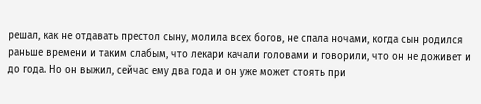решал, как не отдавать престол сыну, молила всех богов, не спала ночами, когда сын родился раньше времени и таким слабым, что лекари качали головами и говорили, что он не доживет и до года. Но он выжил, сейчас ему два года и он уже может стоять при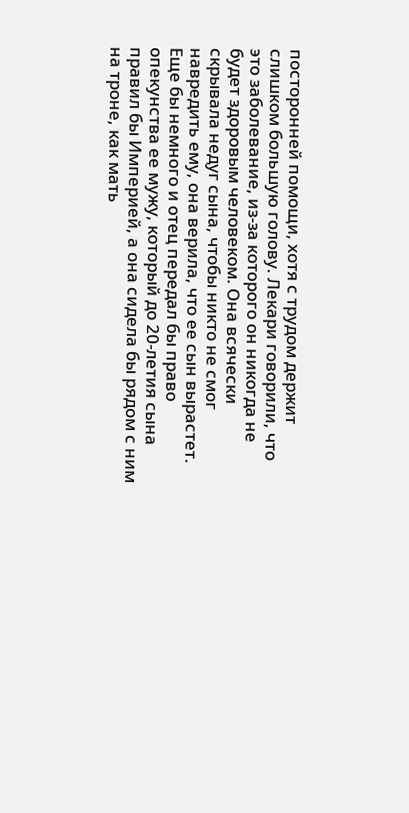посторонней помощи, хотя с трудом держит слишком большую голову. Лекари говорили, что это заболевание, из-за которого он никогда не будет здоровым человеком. Она всячески скрывала недуг сына, чтобы никто не смог навредить ему, она верила, что ее сын вырастет. Еще бы немного и отец передал бы право опекунства ее мужу, который до 20-летия сына правил бы Империей, а она сидела бы рядом с ним на троне, как мать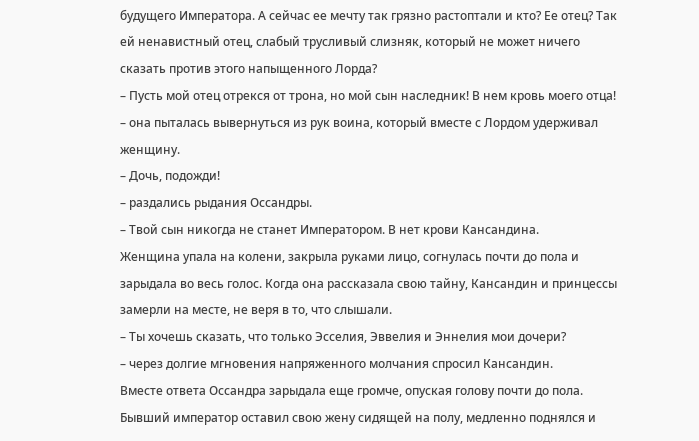будущего Императора. А сейчас ее мечту так грязно растоптали и кто? Ее отец? Так ей ненавистный отец, слабый трусливый слизняк, который не может ничего сказать против этого напыщенного Лорда?
– Пусть мой отец отрекся от трона, но мой сын наследник! В нем кровь моего отца!
– она пыталась вывернуться из рук воина, который вместе с Лордом удерживал женщину.
– Дочь, подожди!
– раздались рыдания Оссандры.
– Твой сын никогда не станет Императором. В нет крови Кансандина.
Женщина упала на колени, закрыла руками лицо, согнулась почти до пола и зарыдала во весь голос. Когда она рассказала свою тайну, Кансандин и принцессы замерли на месте, не веря в то, что слышали.
– Ты хочешь сказать, что только Эсселия, Эввелия и Эннелия мои дочери?
– через долгие мгновения напряженного молчания спросил Кансандин.
Вместе ответа Оссандра зарыдала еще громче, опуская голову почти до пола. Бывший император оставил свою жену сидящей на полу, медленно поднялся и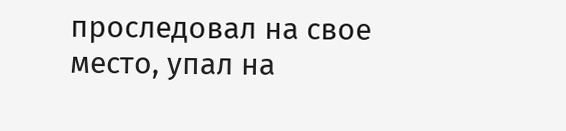проследовал на свое место, упал на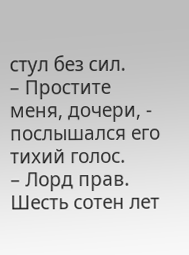стул без сил.
– Простите меня, дочери, - послышался его тихий голос.
– Лорд прав. Шесть сотен лет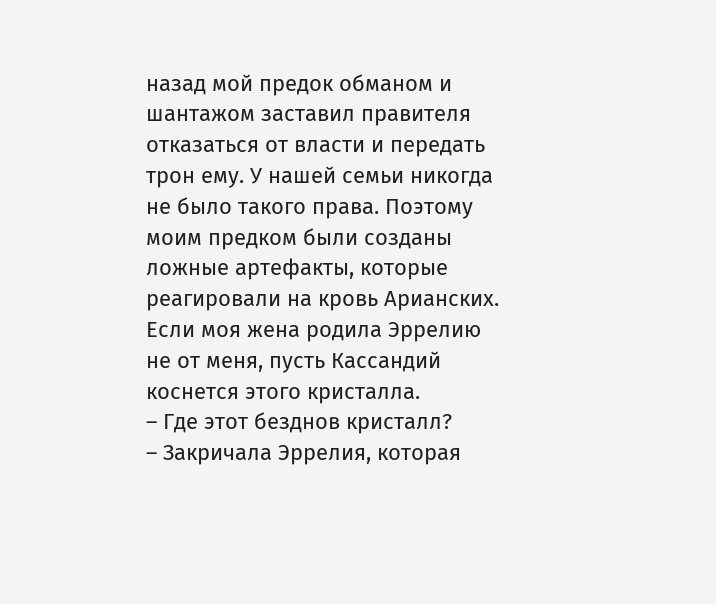назад мой предок обманом и шантажом заставил правителя отказаться от власти и передать трон ему. У нашей семьи никогда не было такого права. Поэтому моим предком были созданы ложные артефакты, которые реагировали на кровь Арианских. Если моя жена родила Эррелию не от меня, пусть Кассандий коснется этого кристалла.
– Где этот безднов кристалл?
– Закричала Эррелия, которая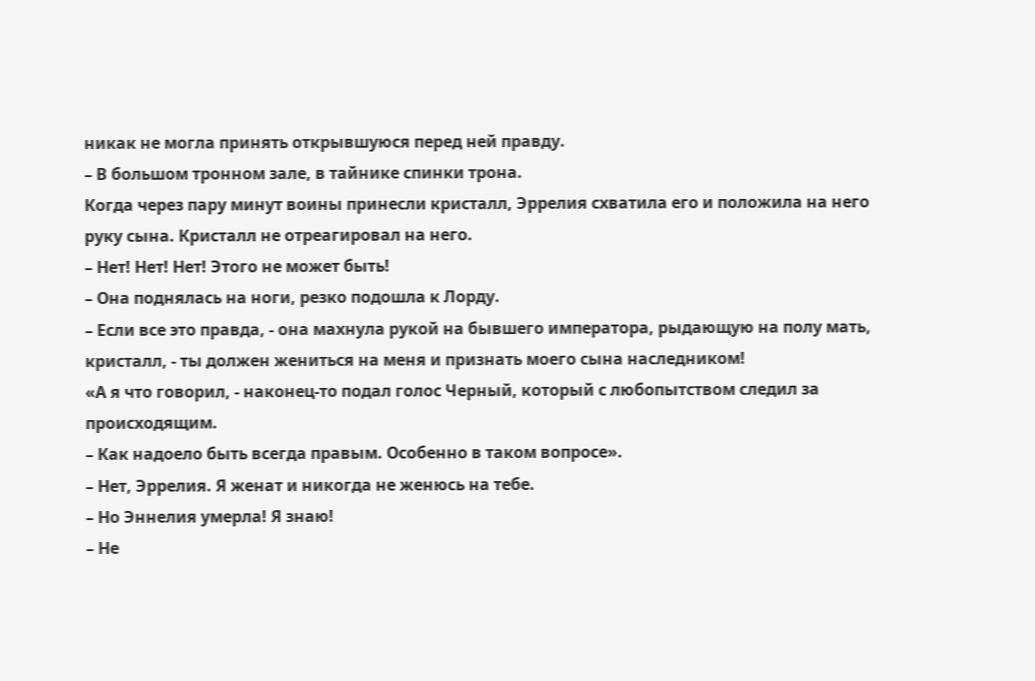никак не могла принять открывшуюся перед ней правду.
– В большом тронном зале, в тайнике спинки трона.
Когда через пару минут воины принесли кристалл, Эррелия схватила его и положила на него руку сына. Кристалл не отреагировал на него.
– Нет! Нет! Нет! Этого не может быть!
– Она поднялась на ноги, резко подошла к Лорду.
– Если все это правда, - она махнула рукой на бывшего императора, рыдающую на полу мать, кристалл, - ты должен жениться на меня и признать моего сына наследником!
«А я что говорил, - наконец-то подал голос Черный, который с любопытством следил за происходящим.
– Как надоело быть всегда правым. Особенно в таком вопросе».
– Нет, Эррелия. Я женат и никогда не женюсь на тебе.
– Но Эннелия умерла! Я знаю!
– Не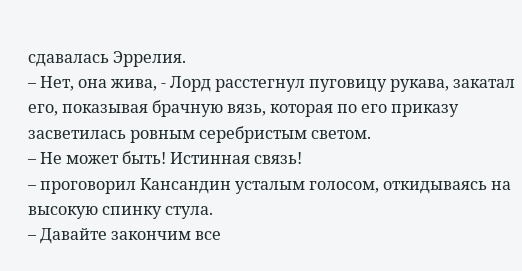сдавалась Эррелия.
– Нет, она жива, - Лорд расстегнул пуговицу рукава, закатал его, показывая брачную вязь, которая по его приказу засветилась ровным серебристым светом.
– Не может быть! Истинная связь!
– проговорил Кансандин усталым голосом, откидываясь на высокую спинку стула.
– Давайте закончим все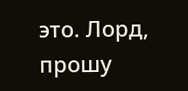это. Лорд, прошу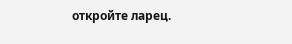откройте ларец.